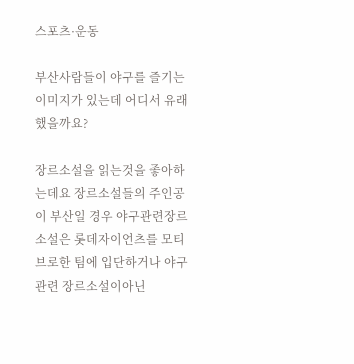스포츠·운동

부산사람들이 야구를 즐기는 이미지가 있는데 어디서 유래했을까요?

장르소설을 읽는것을 좋아하는데요 장르소설들의 주인공이 부산일 경우 야구관련장르소설은 롯데자이언츠를 모티브로한 팀에 입단하거나 야구관련 장르소설이아닌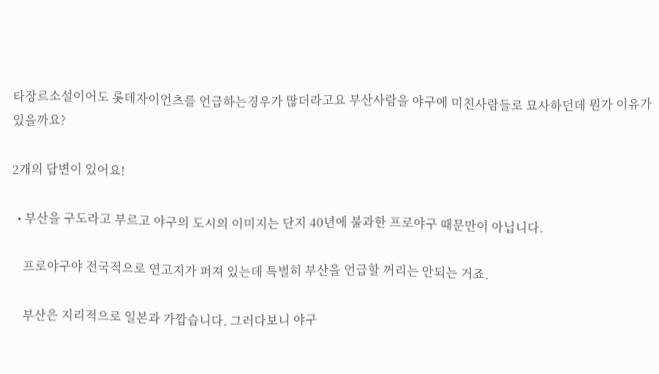타장르소설이어도 롯데자이언츠를 언급하는경우가 많더라고요 부산사람을 야구에 미친사람들로 묘사하던데 뭔가 이유가 있을까요?

2개의 답변이 있어요!

  • 부산을 구도라고 부르고 야구의 도시의 이미지는 단지 40년에 불과한 프로야구 때문만이 아닙니다.

    프로야구야 전국적으로 연고지가 퍼져 있는데 특별히 부산을 언급할 꺼리는 안되는 거죠.

    부산은 지리적으로 일본과 가깝습니다. 그러다보니 야구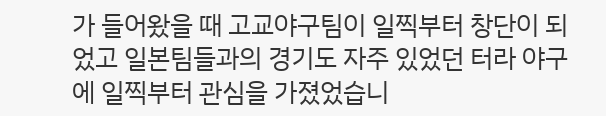가 들어왔을 때 고교야구팀이 일찍부터 창단이 되었고 일본팀들과의 경기도 자주 있었던 터라 야구에 일찍부터 관심을 가졌었습니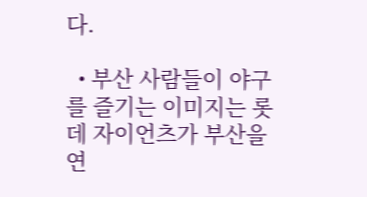다.

  • 부산 사람들이 야구를 즐기는 이미지는 롯데 자이언츠가 부산을 연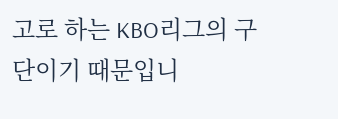고로 하는 KBO리그의 구단이기 때문입니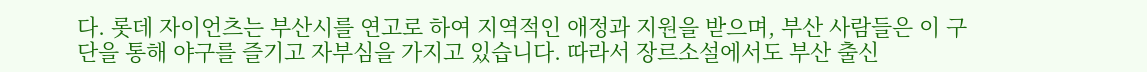다. 롯데 자이언츠는 부산시를 연고로 하여 지역적인 애정과 지원을 받으며, 부산 사람들은 이 구단을 통해 야구를 즐기고 자부심을 가지고 있습니다. 따라서 장르소설에서도 부산 출신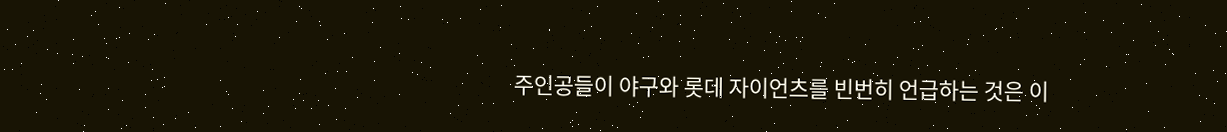주인공들이 야구와 롯데 자이언츠를 빈번히 언급하는 것은 이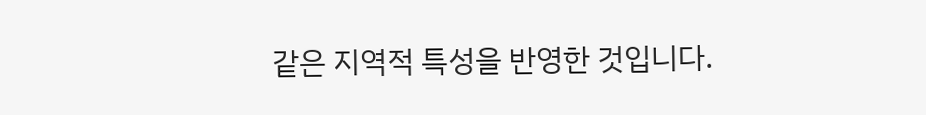같은 지역적 특성을 반영한 것입니다.